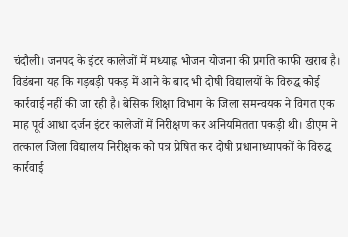चंदौली। जनपद के इंटर कालेजों में मध्याह्न भोजन योजना की प्रगति काफी खराब है। विडंबना यह कि गड़बड़ी पकड़ में आने के बाद भी दोषी विद्यालयों के विरुद्घ कोई कार्रवाई नहीं की जा रही है। बेसिक शिक्षा विभाग के जिला समन्वयक ने विगत एक माह पूर्व आधा दर्जन इंटर कालेजों में निरीक्षण कर अनियमितता पकड़ी थी। डीएम ने तत्काल जिला विद्यालय निरीक्षक को पत्र प्रेषित कर दोषी प्रधानाध्यापकों के विरुद्घ कार्रवाई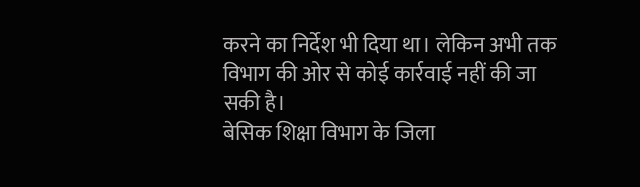करने का निर्देश भी दिया था। लेकिन अभी तक विभाग की ओर से कोई कार्रवाई नहीं की जा सकी है।
बेसिक शिक्षा विभाग के जिला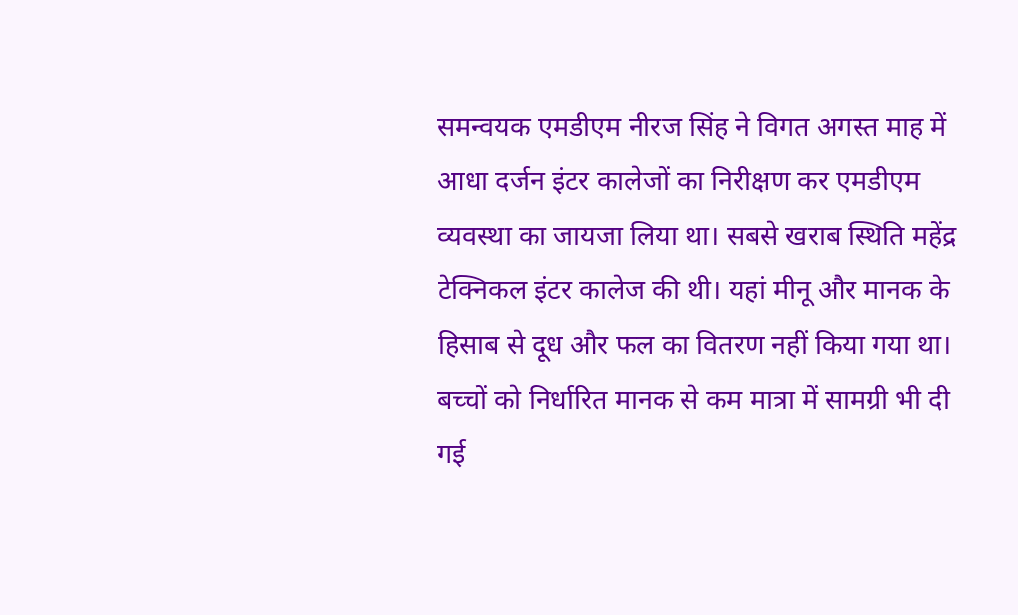समन्वयक एमडीएम नीरज सिंह ने विगत अगस्त माह में आधा दर्जन इंटर कालेजों का निरीक्षण कर एमडीएम व्यवस्था का जायजा लिया था। सबसे खराब स्थिति महेंद्र टेक्निकल इंटर कालेज की थी। यहां मीनू और मानक के हिसाब से दूध और फल का वितरण नहीं किया गया था। बच्चों को निर्धारित मानक से कम मात्रा में सामग्री भी दी गई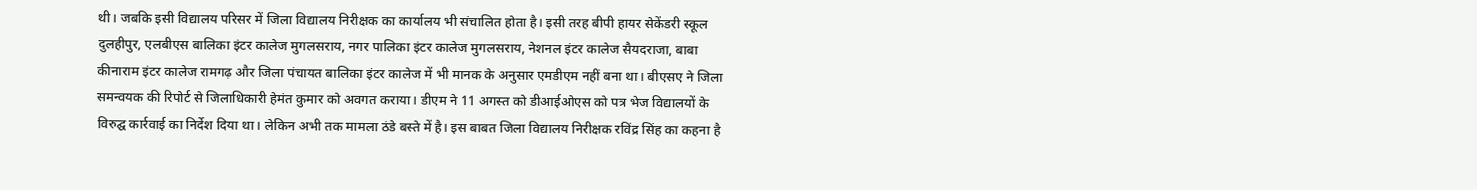थी। जबकि इसी विद्यालय परिसर में जिला विद्यालय निरीक्षक का कार्यालय भी संचालित होता है। इसी तरह बीपी हायर सेकेंडरी स्कूल दुलहीपुर, एलबीएस बालिका इंटर कालेज मुगलसराय, नगर पालिका इंटर कालेज मुगलसराय, नेशनल इंटर कालेज सैयदराजा, बाबा कीनाराम इंटर कालेज रामगढ़ और जिला पंचायत बालिका इंटर कालेज में भी मानक के अनुसार एमडीएम नहीं बना था। बीएसए ने जिला समन्वयक की रिपोर्ट से जिलाधिकारी हेमंत कुमार को अवगत कराया। डीएम ने 11 अगस्त को डीआईओएस को पत्र भेज विद्यालयों के विरुद्घ कार्रवाई का निर्देश दिया था। लेकिन अभी तक मामला ठंडे बस्ते में है। इस बाबत जिला विद्यालय निरीक्षक रविंद्र सिंह का कहना है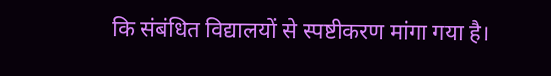कि संबंधित विद्यालयों से स्पष्टीकरण मांगा गया है।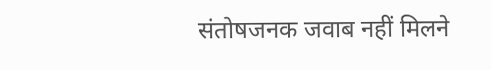संतोषजनक जवाब नहीं मिलने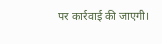पर कार्रवाई की जाएगी।